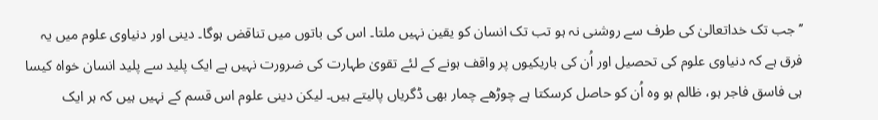’’جب تک خداتعالیٰ کی طرف سے روشنی نہ ہو تب تک انسان کو یقین نہیں ملتا۔ اس کی باتوں میں تناقض ہوگا۔ دینی اور دنیاوی علوم میں یہ فرق ہے کہ دنیاوی علوم کی تحصیل اور اُن کی باریکیوں پر واقف ہونے کے لئے تقویٰ طہارت کی ضرورت نہیں ہے ایک پلید سے پلید انسان خواہ کیسا ہی فاسق فاجر ہو، ظالم ہو وہ اُن کو حاصل کرسکتا ہے چوڑھے چمار بھی ڈگریاں پالیتے ہیں۔ لیکن دینی علوم اس قسم کے نہیں ہیں کہ ہر ایک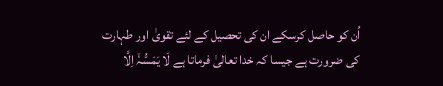اُن کو حاصل کرسکے ان کی تحصیل کے لئے تقویٰ اور طہارت کی ضرورت ہے جیسا کہ خدا تعالیٰ فرماتا ہے لَا یَمَسُّہٗۤ اِلَّا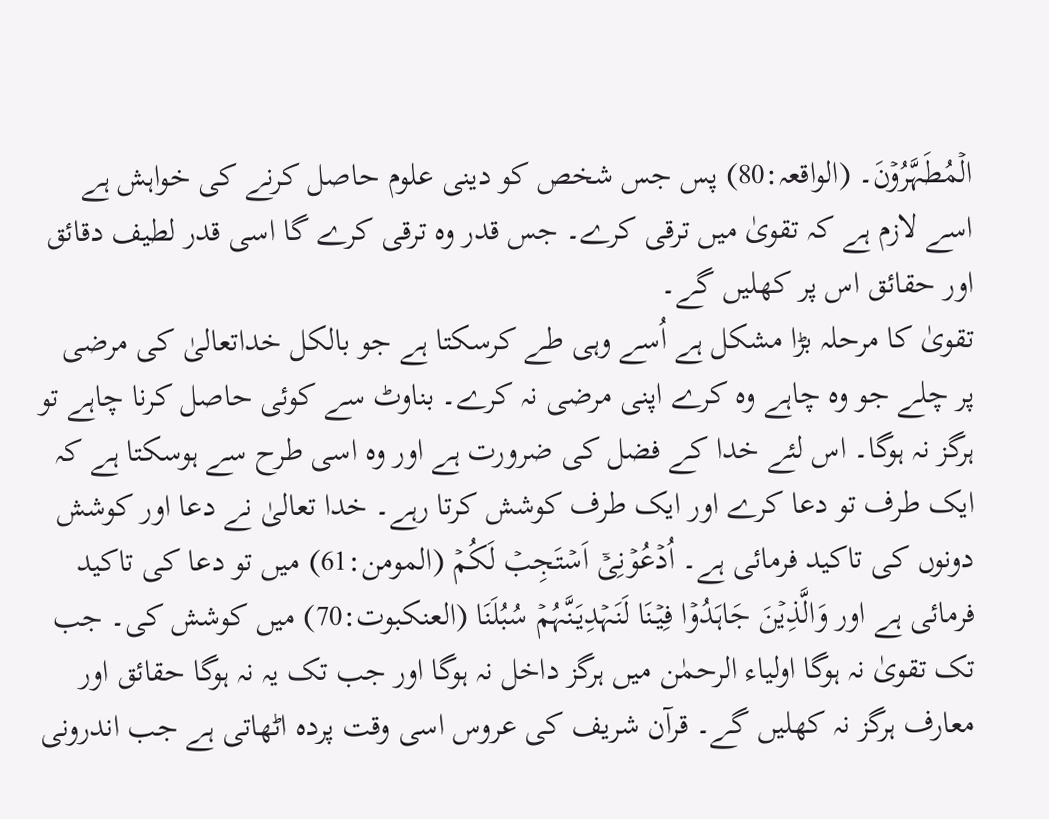الۡمُطَہَّرُوۡنَ۔ (الواقعہ:80) پس جس شخص کو دینی علوم حاصل کرنے کی خواہش ہے اسے لازم ہے کہ تقویٰ میں ترقی کرے۔ جس قدر وہ ترقی کرے گا اسی قدر لطیف دقائق اور حقائق اس پر کھلیں گے۔
تقویٰ کا مرحلہ بڑا مشکل ہے اُسے وہی طے کرسکتا ہے جو بالکل خداتعالیٰ کی مرضی پر چلے جو وہ چاہے وہ کرے اپنی مرضی نہ کرے۔ بناوٹ سے کوئی حاصل کرنا چاہے تو ہرگز نہ ہوگا۔ اس لئے خدا کے فضل کی ضرورت ہے اور وہ اسی طرح سے ہوسکتا ہے کہ ایک طرف تو دعا کرے اور ایک طرف کوشش کرتا رہے۔ خدا تعالیٰ نے دعا اور کوشش دونوں کی تاکید فرمائی ہے۔ اُدۡعُوۡنِیۡۤ اَسۡتَجِبۡ لَکُمۡ (المومن:61) میں تو دعا کی تاکید فرمائی ہے اور وَالَّذِیۡنَ جَاہَدُوۡا فِیۡنَا لَنَہۡدِیَنَّہُمۡ سُبُلَنَا (العنکبوت:70) میں کوشش کی۔ جب تک تقویٰ نہ ہوگا اولیاء الرحمٰن میں ہرگز داخل نہ ہوگا اور جب تک یہ نہ ہوگا حقائق اور معارف ہرگز نہ کھلیں گے۔ قرآن شریف کی عروس اسی وقت پردہ اٹھاتی ہے جب اندرونی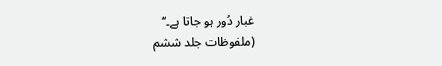غبار دُور ہو جاتا ہے۔‘‘
(ملفوظات جلد ششم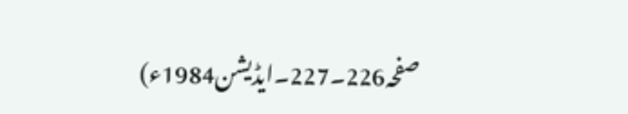صفحہ226۔227۔ایڈیشن1984ء)